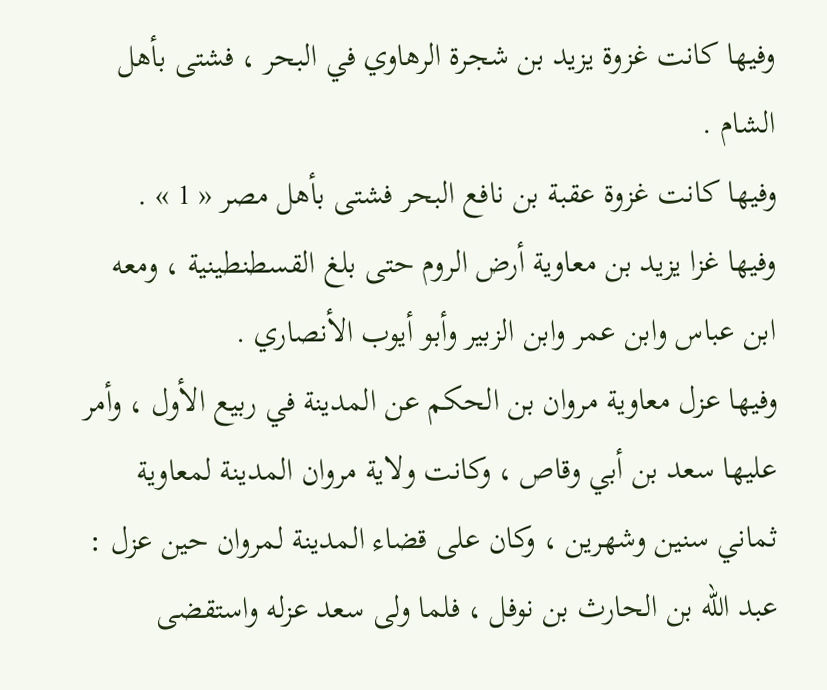وفيها كانت غزوة يزيد بن شجرة الرهاوي في البحر ، فشتى بأهل الشام .
وفيها كانت غزوة عقبة بن نافع البحر فشتى بأهل مصر « 1 » .
وفيها غزا يزيد بن معاوية أرض الروم حتى بلغ القسطنطينية ، ومعه ابن عباس وابن عمر وابن الزبير وأبو أيوب الأنصاري .
وفيها عزل معاوية مروان بن الحكم عن المدينة في ربيع الأول ، وأمر عليها سعد بن أبي وقاص ، وكانت ولاية مروان المدينة لمعاوية ثماني سنين وشهرين ، وكان على قضاء المدينة لمروان حين عزل : عبد الله بن الحارث بن نوفل ، فلما ولى سعد عزله واستقضى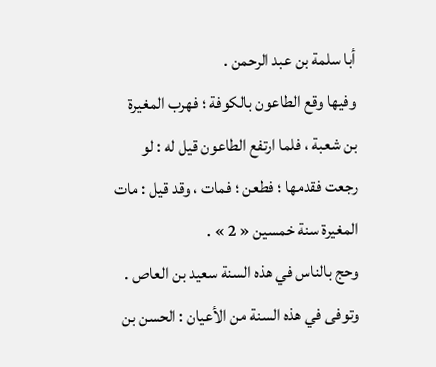أبا سلمة بن عبد الرحمن .
وفيها وقع الطاعون بالكوفة ؛ فهرب المغيرة بن شعبة ، فلما ارتفع الطاعون قيل له : لو رجعت فقدمها ؛ فطعن ؛ فمات ، وقد قيل : مات المغيرة سنة خمسين « 2 » .
وحج بالناس في هذه السنة سعيد بن العاص .
وتوفى في هذه السنة من الأعيان : الحسن بن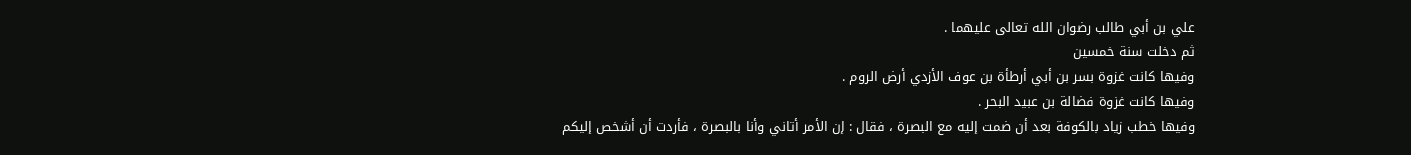علي بن أبي طالب رضوان الله تعالى عليهما .
ثم دخلت سنة خمسين
وفيها كانت غزوة بسر بن أبي أرطأة بن عوف الأزدي أرض الروم .
وفيها كانت غزوة فضالة بن عبيد البحر .
وفيها خطب زياد بالكوفة بعد أن ضمت إليه مع البصرة ، فقال : إن الأمر أتاني وأنا بالبصرة ، فأردت أن أشخص إليكم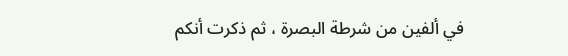في ألفين من شرطة البصرة ، ثم ذكرت أنكم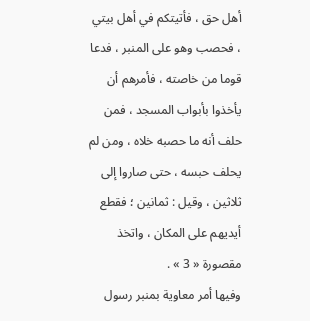أهل حق ، فأتيتكم في أهل بيتي ، فحصب وهو على المنبر ، فدعا قوما من خاصته ، فأمرهم أن يأخذوا بأبواب المسجد ، فمن حلف أنه ما حصبه خلاه ، ومن لم يحلف حبسه ، حتى صاروا إلى ثلاثين ، وقيل : ثمانين ؛ فقطع أيديهم على المكان ، واتخذ مقصورة « 3 » .
وفيها أمر معاوية بمنبر رسول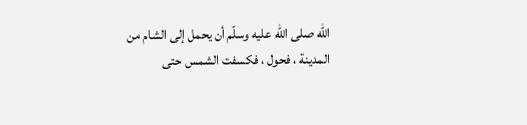الله صلى اللّه عليه وسلّم أن يحمل إلى الشام من المدينة ، فحول ، فكسفت الشمس حتى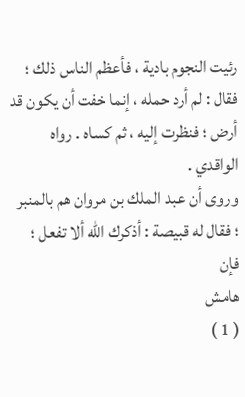رئيت النجوم بادية ، فأعظم الناس ذلك ؛ فقال : لم أرد حمله ، إنما خفت أن يكون قد أرض ؛ فنظرت إليه ، ثم كساه . رواه الواقدي .
وروى أن عبد الملك بن مروان هم بالمنبر ؛ فقال له قبيصة : أذكرك الله ألا تفعل ؛ فإن
هامش
( 1 )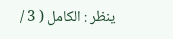ينظر : الكامل ( 3 /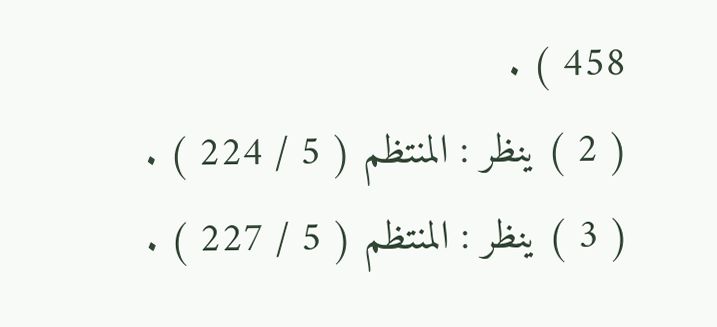458 ) .
( 2 ) ينظر : المنتظم ( 5 / 224 ) .
( 3 ) ينظر : المنتظم ( 5 / 227 ) .